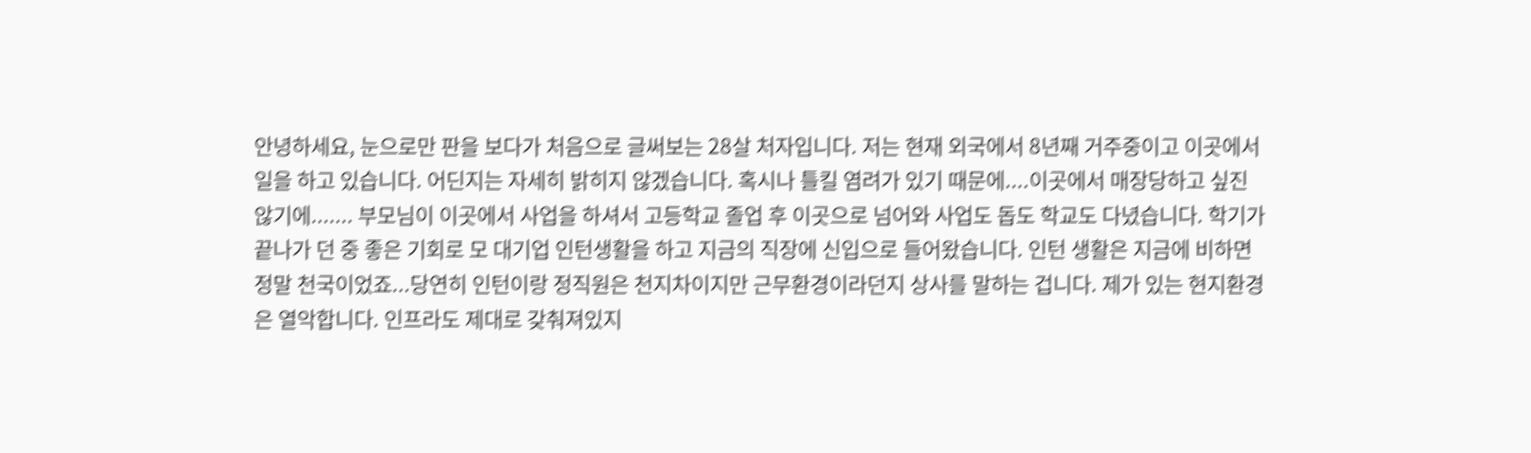안녕하세요, 눈으로만 판을 보다가 처음으로 글써보는 28살 처자입니다. 저는 현재 외국에서 8년째 거주중이고 이곳에서 일을 하고 있습니다. 어딘지는 자세히 밝히지 않겠습니다. 혹시나 틀킬 염려가 있기 때문에....이곳에서 매장당하고 싶진 않기에....... 부모님이 이곳에서 사업을 하셔서 고등학교 졸업 후 이곳으로 넘어와 사업도 돕도 학교도 다녔습니다. 학기가 끝나가 던 중 좋은 기회로 모 대기업 인턴생활을 하고 지금의 직장에 신입으로 들어왔습니다. 인턴 생활은 지금에 비하면 정말 천국이었죠...당연히 인턴이랑 정직원은 천지차이지만 근무환경이라던지 상사를 말하는 겁니다. 제가 있는 현지환경은 열악합니다. 인프라도 제대로 갖춰져있지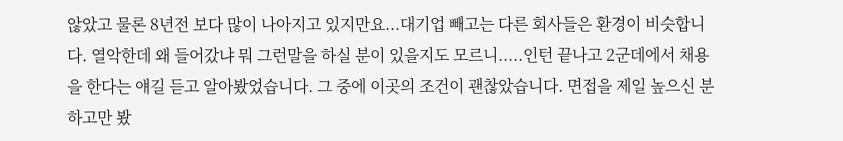않았고 물론 8년전 보다 많이 나아지고 있지만요...대기업 빼고는 다른 회사들은 환경이 비슷합니다. 열악한데 왜 들어갔냐 뭐 그런말을 하실 분이 있을지도 모르니.....인턴 끝나고 2군데에서 채용을 한다는 얘길 듣고 알아봤었습니다. 그 중에 이곳의 조건이 괜찮았습니다. 면접을 제일 높으신 분하고만 봤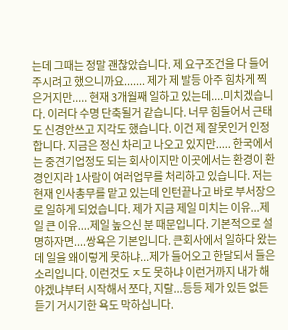는데 그때는 정말 괜찮았습니다. 제 요구조건을 다 들어주시려고 했으니까요....... 제가 제 발등 아주 힘차게 찍은거지만..... 현재 3개월째 일하고 있는데....미치겠습니다. 이러다 수명 단축될거 같습니다. 너무 힘들어서 근태도 신경안쓰고 지각도 했습니다. 이건 제 잘못인거 인정합니다. 지금은 정신 차리고 나오고 있지만..... 한국에서는 중견기업정도 되는 회사이지만 이곳에서는 환경이 환경인지라 1사람이 여러업무를 처리하고 있습니다. 저는 현재 인사총무를 맡고 있는데 인턴끝나고 바로 부서장으로 일하게 되었습니다. 제가 지금 제일 미치는 이유...제일 큰 이유....제일 높으신 분 때문입니다. 기본적으로 설명하자면....쌍욕은 기본입니다. 큰회사에서 일하다 왔는데 일을 왜이렇게 못하냐...제가 들어오고 한달되서 들은 소리입니다. 이런것도 ㅈ도 못하냐 이런거까지 내가 해야겠냐부터 시작해서 쪼다, 지랄...등등 제가 있든 없든 듣기 거시기한 욕도 막하십니다.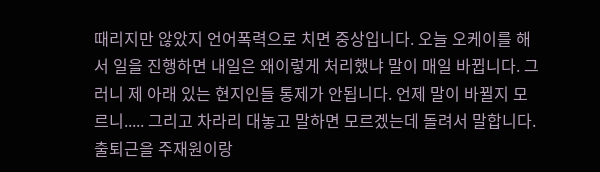때리지만 않았지 언어폭력으로 치면 중상입니다. 오늘 오케이를 해서 일을 진행하면 내일은 왜이렇게 처리했냐 말이 매일 바뀝니다. 그러니 제 아래 있는 현지인들 통제가 안됩니다. 언제 말이 바뀔지 모르니..... 그리고 차라리 대놓고 말하면 모르겠는데 돌려서 말합니다. 출퇴근을 주재원이랑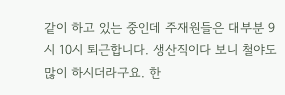같이 하고 있는 중인데 주재원들은 대부분 9시 10시 퇴근합니다. 생산직이다 보니 철야도 많이 하시더라구요. 한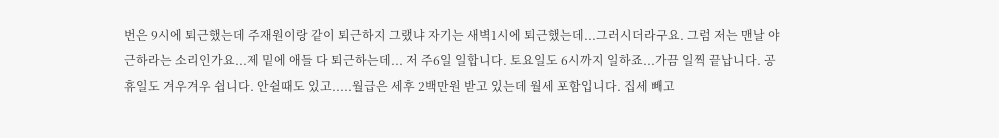번은 9시에 퇴근했는데 주재원이랑 같이 퇴근하지 그랬냐 자기는 새벽1시에 퇴근했는데...그러시더라구요. 그럼 저는 맨날 야근하라는 소리인가요...제 밑에 애들 다 퇴근하는데... 저 주6일 일합니다. 토요일도 6시까지 일하죠...가끔 일찍 끝납니다. 공휴일도 겨우겨우 쉽니다. 안쉴때도 있고.....월급은 세후 2백만원 받고 있는데 월세 포함입니다. 집세 빼고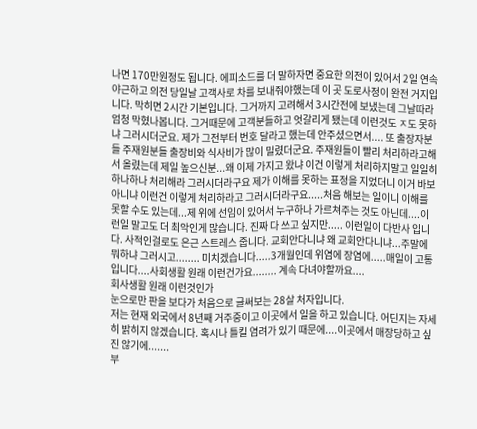나면 170만원정도 됩니다. 에피소드를 더 말하자면 중요한 의전이 있어서 2일 연속 야근하고 의전 당일날 고객사로 차를 보내줘야했는데 이 곳 도로사정이 완전 거지입니다. 막히면 2시간 기본입니다. 그거까지 고려해서 3시간전에 보냈는데 그날따라 엄청 막혔나봅니다. 그거때문에 고객분들하고 엇갈리게 됐는데 이런것도 ㅈ도 못하냐 그러시더군요. 제가 그전부터 번호 달라고 했는데 안주셨으면서.... 또 출장자분들 주재원분들 출장비와 식사비가 많이 밀렸더군요. 주재원들이 빨리 처리하라고해서 올렸는데 제일 높으신분...왜 이제 가지고 왔냐 이건 이렇게 처리하지말고 일일히 하나하나 처리해라 그러시더라구요 제가 이해를 못하는 표정을 지었더니 이거 바보아니냐 이런건 이렇게 처리하라고 그러시더라구요.....처음 해보는 일이니 이해를 못할 수도 있는데...제 위에 선임이 있어서 누구하나 가르쳐주는 것도 아닌데....이런일 말고도 더 최악인게 많습니다. 진짜 다 쓰고 싶지만..... 이런일이 다반사 입니다. 사적인걸로도 은근 스트레스 줍니다. 교회안다니냐 왜 교회안다니냐...주말에 뭐하냐 그러시고........ 미치겠습니다.....3개월인데 위염에 장염에.....매일이 고통입니다....사회생활 원래 이런건가요........ 계속 다녀야할까요....
회사생활 원래 이런것인가
눈으로만 판을 보다가 처음으로 글써보는 28살 처자입니다.
저는 현재 외국에서 8년째 거주중이고 이곳에서 일을 하고 있습니다. 어딘지는 자세히 밝히지 않겠습니다. 혹시나 틀킬 염려가 있기 때문에....이곳에서 매장당하고 싶진 않기에.......
부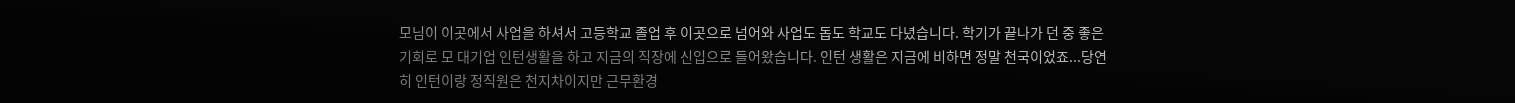모님이 이곳에서 사업을 하셔서 고등학교 졸업 후 이곳으로 넘어와 사업도 돕도 학교도 다녔습니다. 학기가 끝나가 던 중 좋은 기회로 모 대기업 인턴생활을 하고 지금의 직장에 신입으로 들어왔습니다. 인턴 생활은 지금에 비하면 정말 천국이었죠...당연히 인턴이랑 정직원은 천지차이지만 근무환경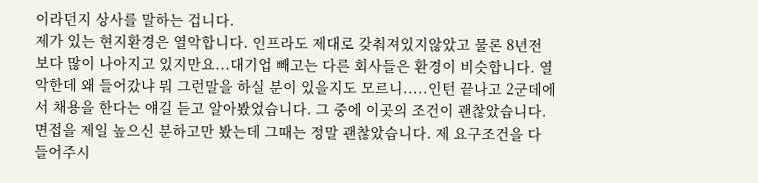이라던지 상사를 말하는 겁니다.
제가 있는 현지환경은 열악합니다. 인프라도 제대로 갖춰져있지않았고 물론 8년전 보다 많이 나아지고 있지만요...대기업 빼고는 다른 회사들은 환경이 비슷합니다. 열악한데 왜 들어갔냐 뭐 그런말을 하실 분이 있을지도 모르니.....인턴 끝나고 2군데에서 채용을 한다는 얘길 듣고 알아봤었습니다. 그 중에 이곳의 조건이 괜찮았습니다. 면접을 제일 높으신 분하고만 봤는데 그때는 정말 괜찮았습니다. 제 요구조건을 다 들어주시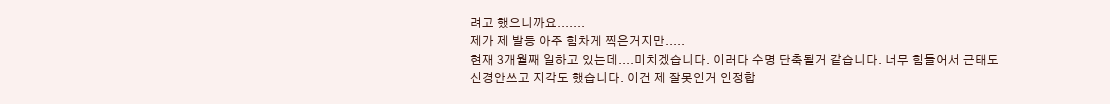려고 했으니까요.......
제가 제 발등 아주 힘차게 찍은거지만.....
현재 3개월째 일하고 있는데....미치겠습니다. 이러다 수명 단축될거 같습니다. 너무 힘들어서 근태도 신경안쓰고 지각도 했습니다. 이건 제 잘못인거 인정합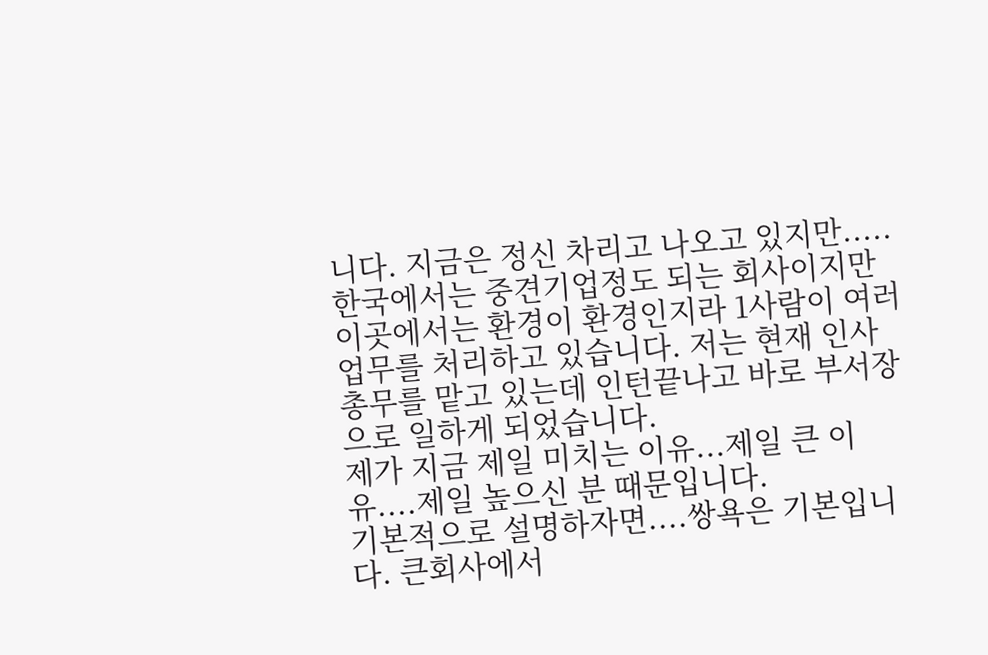니다. 지금은 정신 차리고 나오고 있지만.....
한국에서는 중견기업정도 되는 회사이지만 이곳에서는 환경이 환경인지라 1사람이 여러업무를 처리하고 있습니다. 저는 현재 인사총무를 맡고 있는데 인턴끝나고 바로 부서장으로 일하게 되었습니다.
제가 지금 제일 미치는 이유...제일 큰 이유....제일 높으신 분 때문입니다.
기본적으로 설명하자면....쌍욕은 기본입니다. 큰회사에서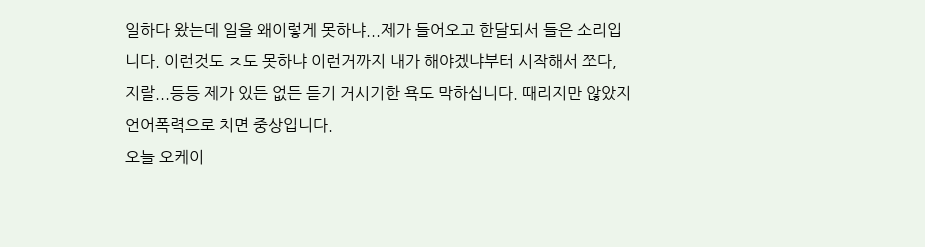일하다 왔는데 일을 왜이렇게 못하냐...제가 들어오고 한달되서 들은 소리입니다. 이런것도 ㅈ도 못하냐 이런거까지 내가 해야겠냐부터 시작해서 쪼다, 지랄...등등 제가 있든 없든 듣기 거시기한 욕도 막하십니다. 때리지만 않았지 언어폭력으로 치면 중상입니다.
오늘 오케이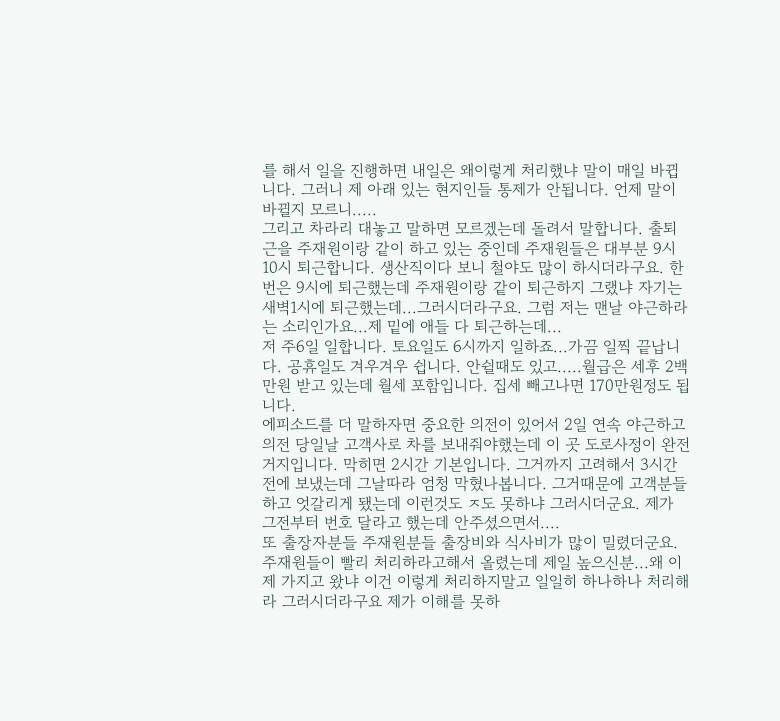를 해서 일을 진행하면 내일은 왜이렇게 처리했냐 말이 매일 바뀝니다. 그러니 제 아래 있는 현지인들 통제가 안됩니다. 언제 말이 바뀔지 모르니.....
그리고 차라리 대놓고 말하면 모르겠는데 돌려서 말합니다. 출퇴근을 주재원이랑 같이 하고 있는 중인데 주재원들은 대부분 9시 10시 퇴근합니다. 생산직이다 보니 철야도 많이 하시더라구요. 한번은 9시에 퇴근했는데 주재원이랑 같이 퇴근하지 그랬냐 자기는 새벽1시에 퇴근했는데...그러시더라구요. 그럼 저는 맨날 야근하라는 소리인가요...제 밑에 애들 다 퇴근하는데...
저 주6일 일합니다. 토요일도 6시까지 일하죠...가끔 일찍 끝납니다. 공휴일도 겨우겨우 쉽니다. 안쉴때도 있고.....월급은 세후 2백만원 받고 있는데 월세 포함입니다. 집세 빼고나면 170만원정도 됩니다.
에피소드를 더 말하자면 중요한 의전이 있어서 2일 연속 야근하고 의전 당일날 고객사로 차를 보내줘야했는데 이 곳 도로사정이 완전 거지입니다. 막히면 2시간 기본입니다. 그거까지 고려해서 3시간전에 보냈는데 그날따라 엄청 막혔나봅니다. 그거때문에 고객분들하고 엇갈리게 됐는데 이런것도 ㅈ도 못하냐 그러시더군요. 제가 그전부터 번호 달라고 했는데 안주셨으면서....
또 출장자분들 주재원분들 출장비와 식사비가 많이 밀렸더군요. 주재원들이 빨리 처리하라고해서 올렸는데 제일 높으신분...왜 이제 가지고 왔냐 이건 이렇게 처리하지말고 일일히 하나하나 처리해라 그러시더라구요 제가 이해를 못하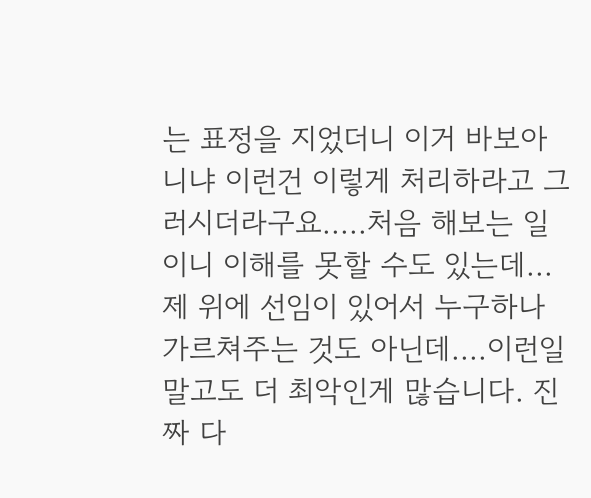는 표정을 지었더니 이거 바보아니냐 이런건 이렇게 처리하라고 그러시더라구요.....처음 해보는 일이니 이해를 못할 수도 있는데...제 위에 선임이 있어서 누구하나 가르쳐주는 것도 아닌데....이런일 말고도 더 최악인게 많습니다. 진짜 다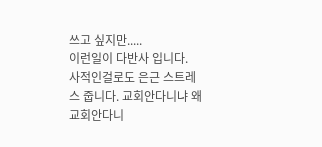쓰고 싶지만.....
이런일이 다반사 입니다.
사적인걸로도 은근 스트레스 줍니다. 교회안다니냐 왜 교회안다니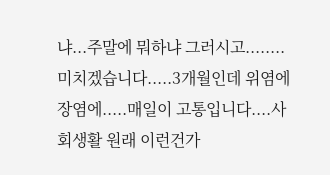냐...주말에 뭐하냐 그러시고........
미치겠습니다.....3개월인데 위염에 장염에.....매일이 고통입니다....사회생활 원래 이런건가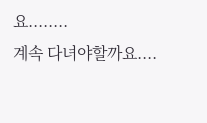요........
계속 다녀야할까요....